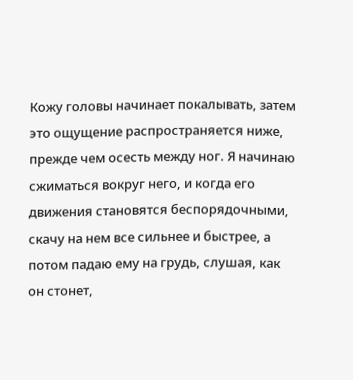Кожу головы начинает покалывать, затем это ощущение распространяется ниже, прежде чем осесть между ног. Я начинаю сжиматься вокруг него, и когда его движения становятся беспорядочными, скачу на нем все сильнее и быстрее, а потом падаю ему на грудь, слушая, как он стонет,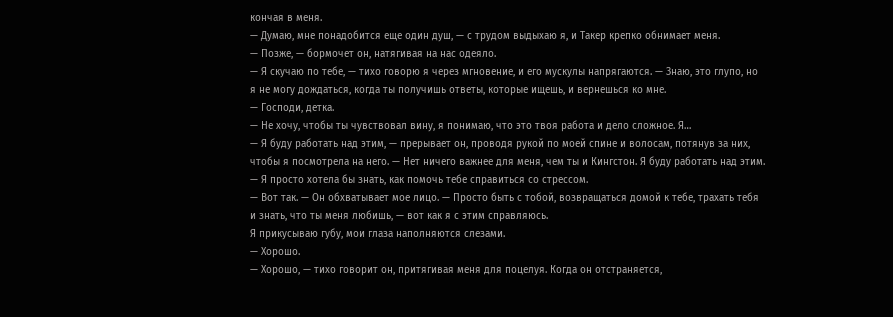кончая в меня.
— Думаю, мне понадобится еще один душ, — с трудом выдыхаю я, и Такер крепко обнимает меня.
— Позже, — бормочет он, натягивая на нас одеяло.
— Я скучаю по тебе, — тихо говорю я через мгновение, и его мускулы напрягаются. — Знаю, это глупо, но я не могу дождаться, когда ты получишь ответы, которые ищешь, и вернешься ко мне.
— Господи, детка.
— Не хочу, чтобы ты чувствовал вину, я понимаю, что это твоя работа и дело сложное. Я…
— Я буду работать над этим, — прерывает он, проводя рукой по моей спине и волосам, потянув за них, чтобы я посмотрела на него. — Нет ничего важнее для меня, чем ты и Кингстон. Я буду работать над этим.
— Я просто хотела бы знать, как помочь тебе справиться со стрессом.
— Вот так. — Он обхватывает мое лицо. — Просто быть с тобой, возвращаться домой к тебе, трахать тебя и знать, что ты меня любишь, — вот как я с этим справляюсь.
Я прикусываю губу, мои глаза наполняются слезами.
— Хорошо.
— Хорошо, — тихо говорит он, притягивая меня для поцелуя. Когда он отстраняется,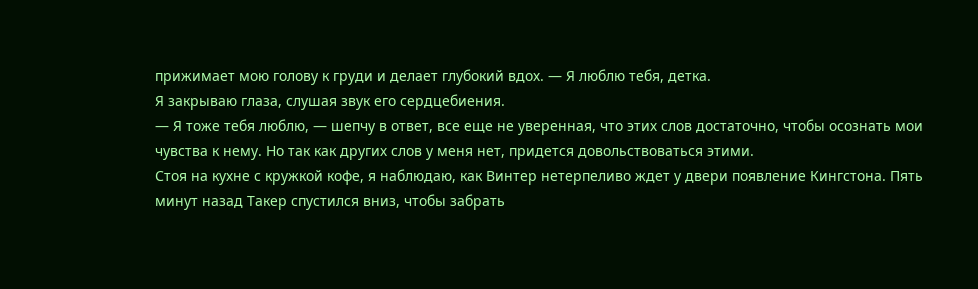прижимает мою голову к груди и делает глубокий вдох. — Я люблю тебя, детка.
Я закрываю глаза, слушая звук его сердцебиения.
— Я тоже тебя люблю, — шепчу в ответ, все еще не уверенная, что этих слов достаточно, чтобы осознать мои чувства к нему. Но так как других слов у меня нет, придется довольствоваться этими.
Стоя на кухне с кружкой кофе, я наблюдаю, как Винтер нетерпеливо ждет у двери появление Кингстона. Пять минут назад Такер спустился вниз, чтобы забрать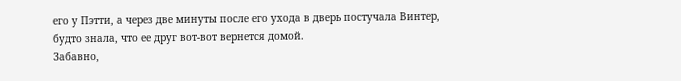его у Пэтти, а через две минуты после его ухода в дверь постучала Винтер, будто знала, что ее друг вот-вот вернется домой.
Забавно,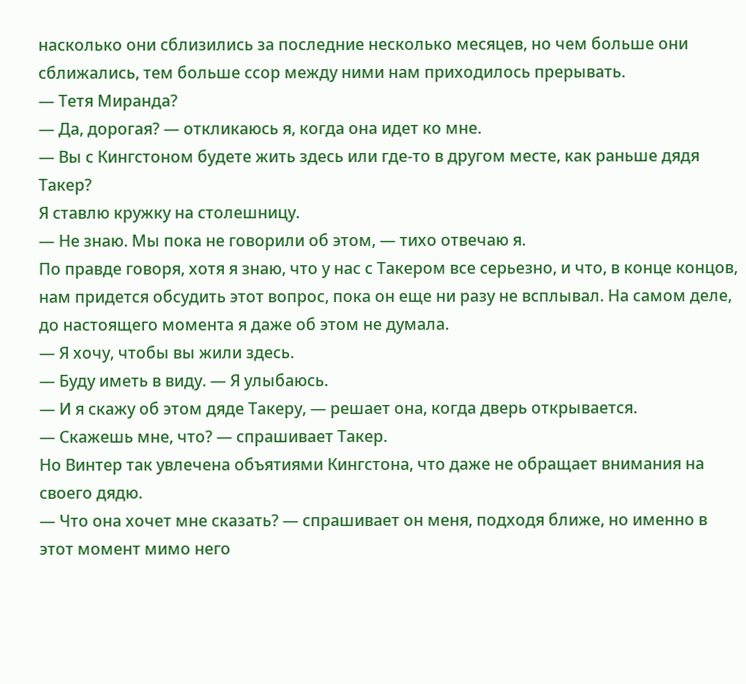насколько они сблизились за последние несколько месяцев, но чем больше они сближались, тем больше ссор между ними нам приходилось прерывать.
— Тетя Миранда?
— Да, дорогая? — откликаюсь я, когда она идет ко мне.
— Вы с Кингстоном будете жить здесь или где-то в другом месте, как раньше дядя Такер?
Я ставлю кружку на столешницу.
— Не знаю. Мы пока не говорили об этом, — тихо отвечаю я.
По правде говоря, хотя я знаю, что у нас с Такером все серьезно, и что, в конце концов, нам придется обсудить этот вопрос, пока он еще ни разу не всплывал. На самом деле, до настоящего момента я даже об этом не думала.
— Я хочу, чтобы вы жили здесь.
— Буду иметь в виду. — Я улыбаюсь.
— И я скажу об этом дяде Такеру, — решает она, когда дверь открывается.
— Скажешь мне, что? — спрашивает Такер.
Но Винтер так увлечена объятиями Кингстона, что даже не обращает внимания на своего дядю.
— Что она хочет мне сказать? — спрашивает он меня, подходя ближе, но именно в этот момент мимо него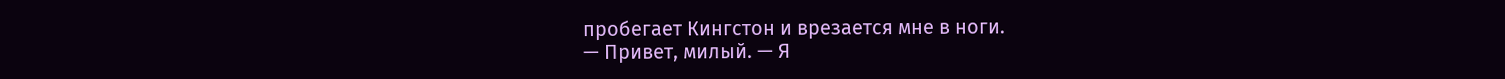пробегает Кингстон и врезается мне в ноги.
— Привет, милый. — Я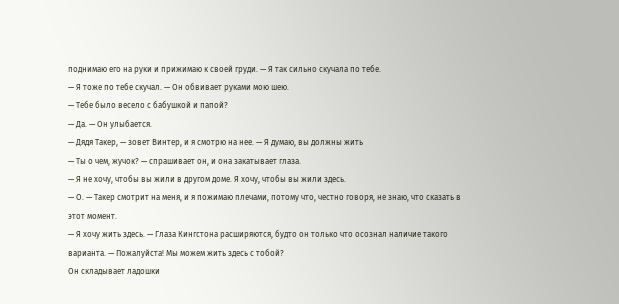поднимаю его на руки и прижимаю к своей груди. — Я так сильно скучала по тебе.
— Я тоже по тебе скучал. — Он обвивает руками мою шею.
— Тебе было весело с бабушкой и папой?
— Да. — Он улыбается.
— Дядя Такер, — зовет Винтер, и я смотрю на нее. — Я думаю, вы должны жить
— Ты о чем, жучок? — спрашивает он, и она закатывает глаза.
— Я не хочу, чтобы вы жили в другом доме. Я хочу, чтобы вы жили здесь.
— О. — Такер смотрит на меня, и я пожимаю плечами, потому что, честно говоря, не знаю, что сказать в этот момент.
— Я хочу жить здесь. — Глаза Кингстона расширяются, будто он только что осознал наличие такого варианта. — Пожалуйста! Мы можем жить здесь с тобой?
Он складывает ладошки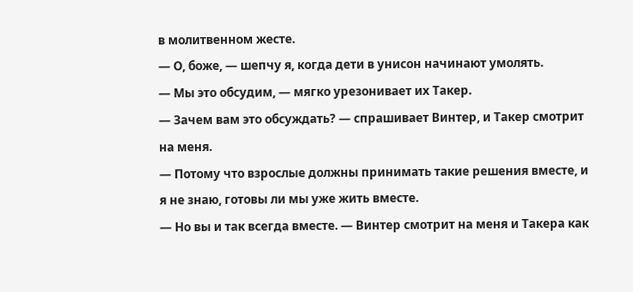в молитвенном жесте.
— О, боже, — шепчу я, когда дети в унисон начинают умолять.
— Мы это обсудим, — мягко урезонивает их Такер.
— Зачем вам это обсуждать? — спрашивает Винтер, и Такер смотрит на меня.
— Потому что взрослые должны принимать такие решения вместе, и я не знаю, готовы ли мы уже жить вместе.
— Но вы и так всегда вместе. — Винтер смотрит на меня и Такера как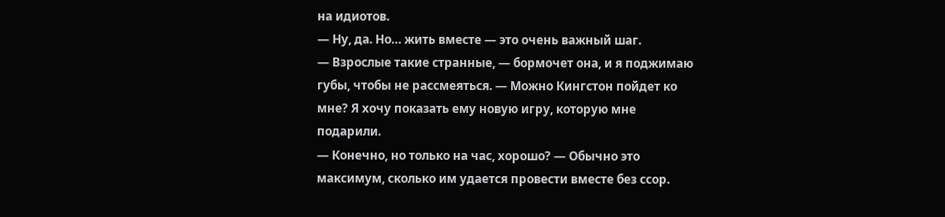на идиотов.
— Ну, да. Но… жить вместе — это очень важный шаг.
— Взрослые такие странные, — бормочет она, и я поджимаю губы, чтобы не рассмеяться. — Можно Кингстон пойдет ко мне? Я хочу показать ему новую игру, которую мне подарили.
— Конечно, но только на час, хорошо? — Обычно это максимум, сколько им удается провести вместе без ссор.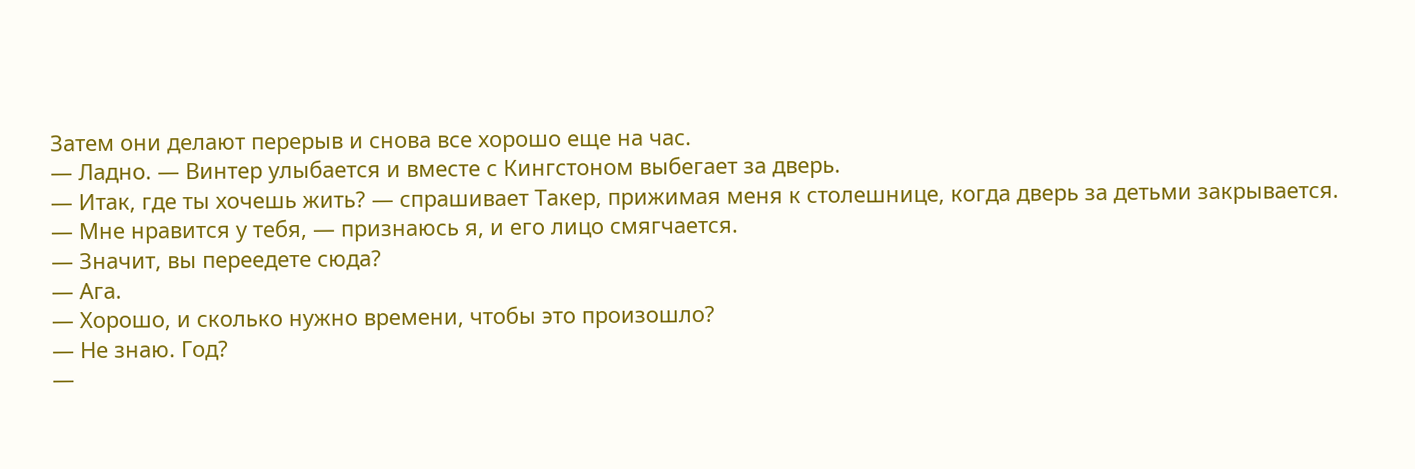Затем они делают перерыв и снова все хорошо еще на час.
— Ладно. — Винтер улыбается и вместе с Кингстоном выбегает за дверь.
— Итак, где ты хочешь жить? — спрашивает Такер, прижимая меня к столешнице, когда дверь за детьми закрывается.
— Мне нравится у тебя, — признаюсь я, и его лицо смягчается.
— Значит, вы переедете сюда?
— Ага.
— Хорошо, и сколько нужно времени, чтобы это произошло?
— Не знаю. Год?
—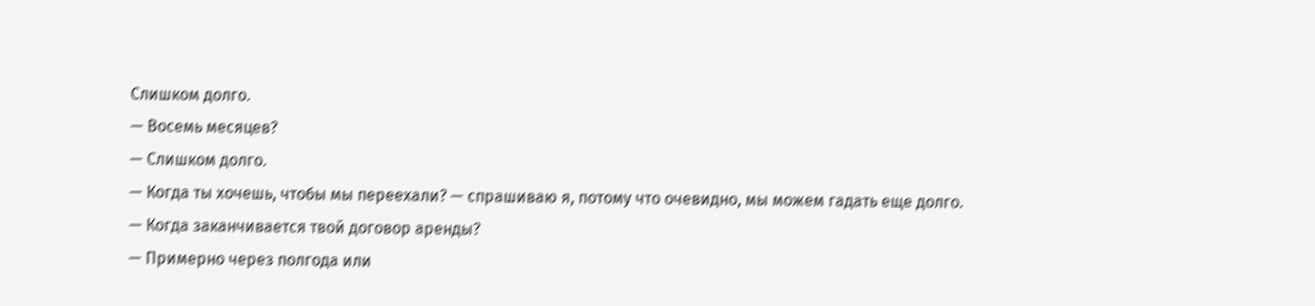Слишком долго.
— Восемь месяцев?
— Слишком долго.
— Когда ты хочешь, чтобы мы переехали? — спрашиваю я, потому что очевидно, мы можем гадать еще долго.
— Когда заканчивается твой договор аренды?
— Примерно через полгода или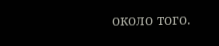около того.